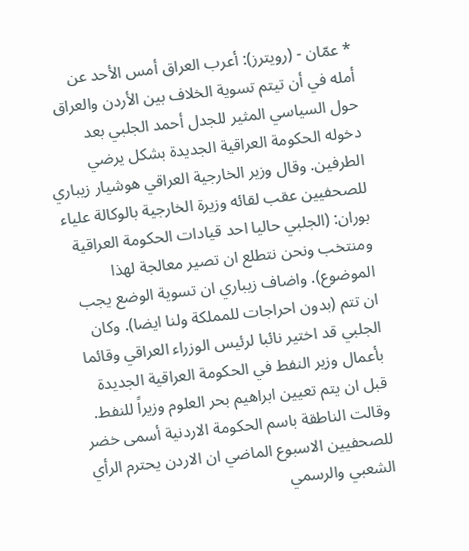* عمّان - (رويترز): أعرب العراق أمس الأحد عن أمله في أن تيتم تسوية الخلاف بين الأردن والعراق حول السياسي المثير للجدل أحمد الجلبي بعد دخوله الحكومة العراقية الجديدة بشكل يرضي الطرفين. وقال وزير الخارجية العراقي هوشيار زيباري للصحفيين عقب لقائه وزيرة الخارجية بالوكالة علياء بوران: (الجلبي حاليا احد قيادات الحكومة العراقية ومنتخب ونحن نتطلع ان تصير معالجة لهذا الموضوع). واضاف زيباري ان تسوية الوضع يجب ان تتم (بدون احراجات للمملكة ولنا ايضا). وكان الجلبي قد اختير نائبا لرئيس الوزراء العراقي وقائما بأعمال وزير النفط في الحكومة العراقية الجديدة قبل ان يتم تعيين ابراهيم بحر العلوم وزيراً للنفط. وقالت الناطقة باسم الحكومة الاردنية أسمى خضر للصحفيين الاسبوع الماضي ان الاردن يحترم الرأي الشعبي والرسمي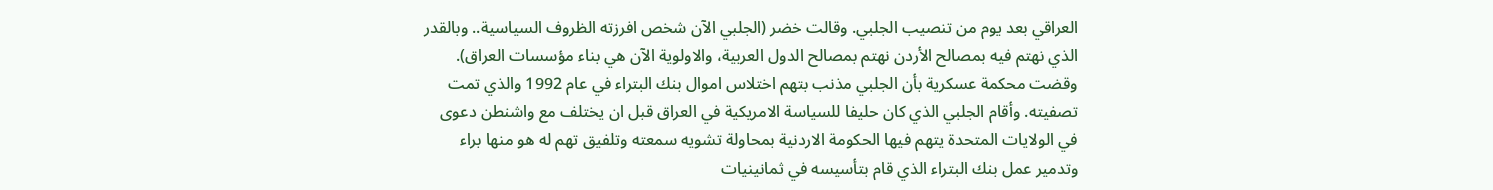العراقي بعد يوم من تنصيب الجلبي. وقالت خضر (الجلبي الآن شخص افرزته الظروف السياسية.. وبالقدر الذي نهتم فيه بمصالح الأردن نهتم بمصالح الدول العربية، والاولوية الآن هي بناء مؤسسات العراق). وقضت محكمة عسكرية بأن الجلبي مذنب بتهم اختلاس اموال بنك البتراء في عام 1992 والذي تمت تصفيته. وأقام الجلبي الذي كان حليفا للسياسة الامريكية في العراق قبل ان يختلف مع واشنطن دعوى في الولايات المتحدة يتهم فيها الحكومة الاردنية بمحاولة تشويه سمعته وتلفيق تهم له هو منها براء وتدمير عمل بنك البتراء الذي قام بتأسيسه في ثمانينيات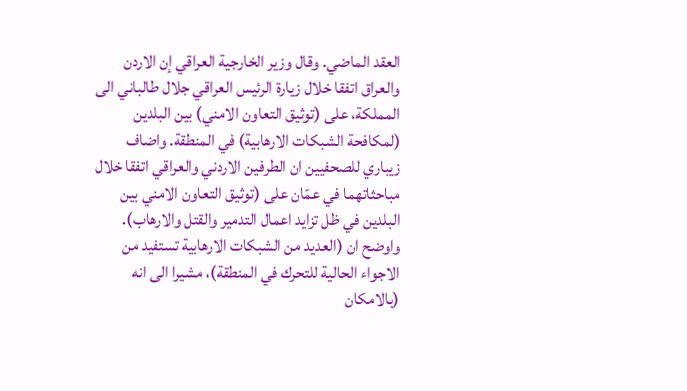العقد الماضي. وقال وزير الخارجية العراقي إن الاردن والعراق اتفقا خلال زيارة الرئيس العراقي جلال طالباني الى المملكة، على (توثيق التعاون الامني) بين البلدين (لمكافحة الشبكات الارهابية) في المنطقة. واضاف زيباري للصحفيين ان الطرفين الاردني والعراقي اتفقا خلال مباحثاتهما في عمّان على (توثيق التعاون الامني بين البلدين في ظل تزايد اعمال التدمير والقتل والارهاب). واوضح ان (العديد من الشبكات الارهابية تستفيد من الاجواء الحالية للتحرك في المنطقة)، مشيرا الى انه (بالامكان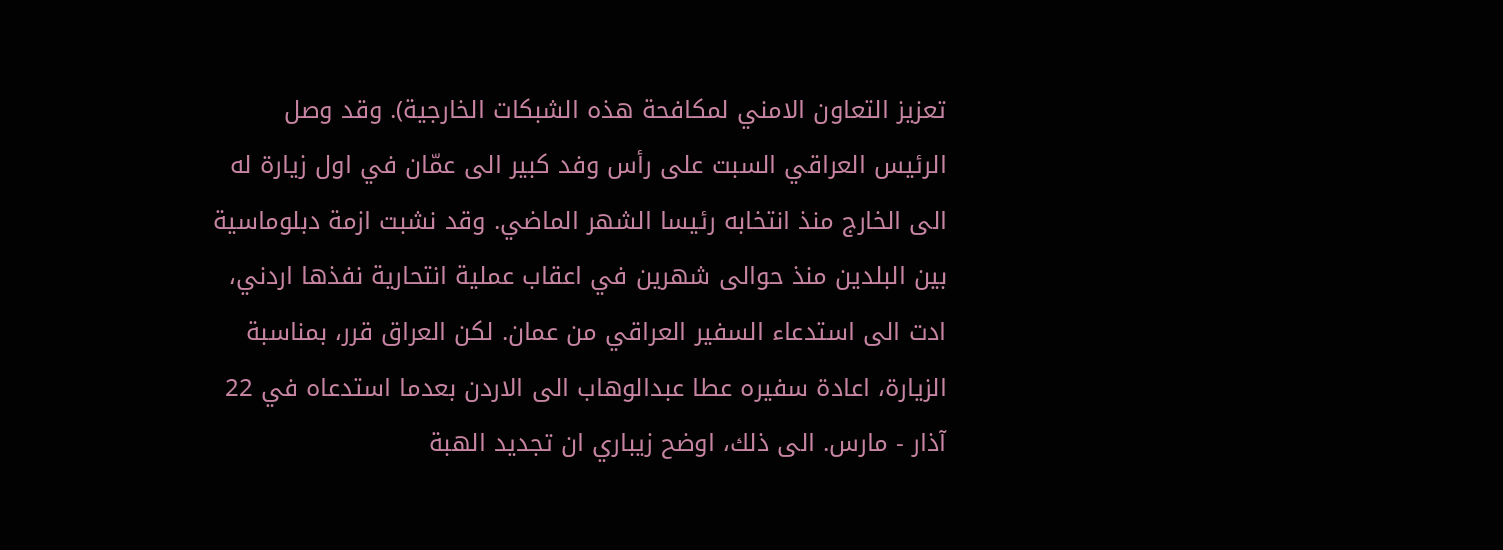تعزيز التعاون الامني لمكافحة هذه الشبكات الخارجية). وقد وصل الرئيس العراقي السبت على رأس وفد كبير الى عمّان في اول زيارة له الى الخارج منذ انتخابه رئيسا الشهر الماضي. وقد نشبت ازمة دبلوماسية بين البلدين منذ حوالى شهرين في اعقاب عملية انتحارية نفذها اردني، ادت الى استدعاء السفير العراقي من عمان. لكن العراق قرر، بمناسبة الزيارة، اعادة سفيره عطا عبدالوهاب الى الاردن بعدما استدعاه في 22 آذار - مارس. الى ذلك، اوضح زيباري ان تجديد الهبة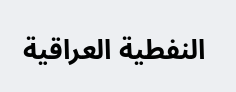النفطية العراقية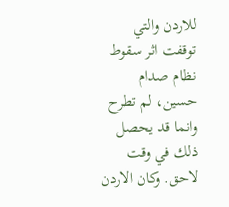للاردن والتي توقفت اثر سقوط نظام صدام حسين، لم تطرح وانما قد يحصل ذلك في وقت لاحق. وكان الاردن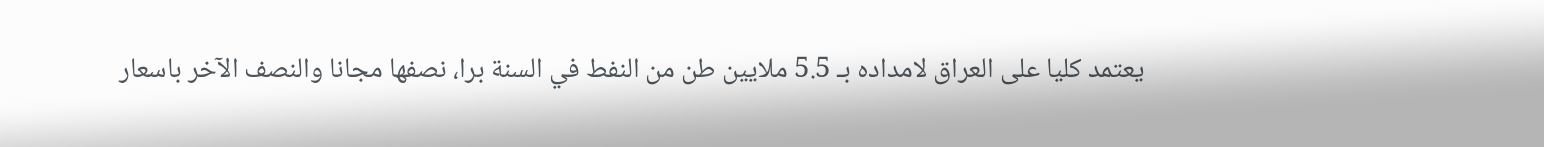يعتمد كليا على العراق لامداده بـ 5.5 ملايين طن من النفط في السنة برا، نصفها مجانا والنصف الآخر باسعار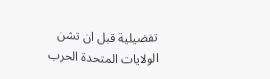تفضيلية قبل ان تشن الولايات المتحدة الحرب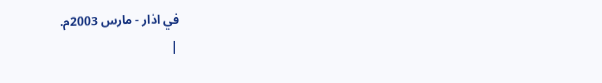في اذار - مارس 2003م.
|